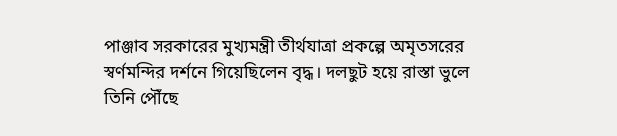পাঞ্জাব সরকারের মুখ্যমন্ত্রী তীর্থযাত্রা প্রকল্পে অমৃতসরের স্বর্ণমন্দির দর্শনে গিয়েছিলেন বৃদ্ধ। দলছুট হয়ে রাস্তা ভুলে তিনি পৌঁছে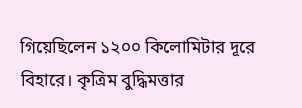গিয়েছিলেন ১২০০ কিলোমিটার দূরে বিহারে। কৃত্রিম বুদ্ধিমত্তার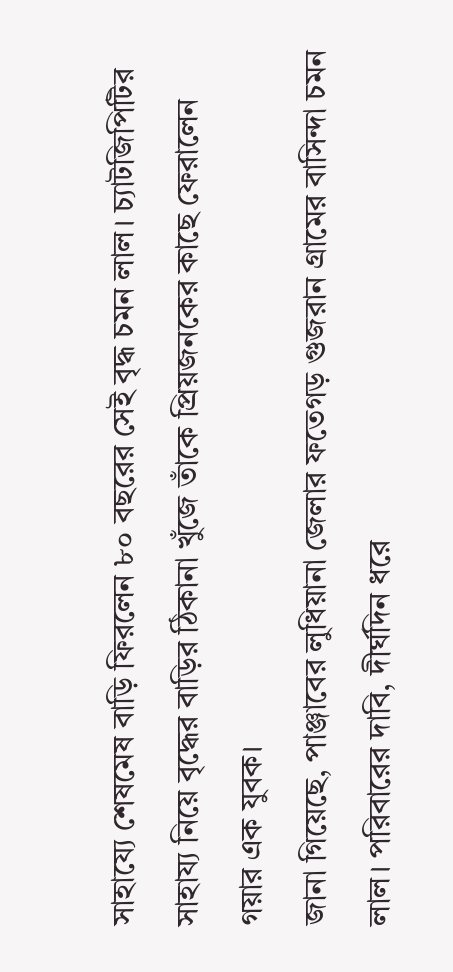সাহায্যে শেষমেষ বাড়ি ফিরলেন ৮০ বছরের সেই বৃদ্ধ চমন লাল। চ্যাটজিপিটির সাহায্য নিয়ে বৃদ্ধের বাড়ির ঠিকানা খুঁজে তাঁকে প্রিয়জনকের কাছে ফেরালেন গয়ার এক যুবক।
জানা গিয়েছে, পাঞ্জাবের লুধিয়ানা জেলার ফতেগড় গুজরান গ্রামের বাসিন্দা চমন লাল। পরিবারের দাবি, দীর্ঘদিন ধরে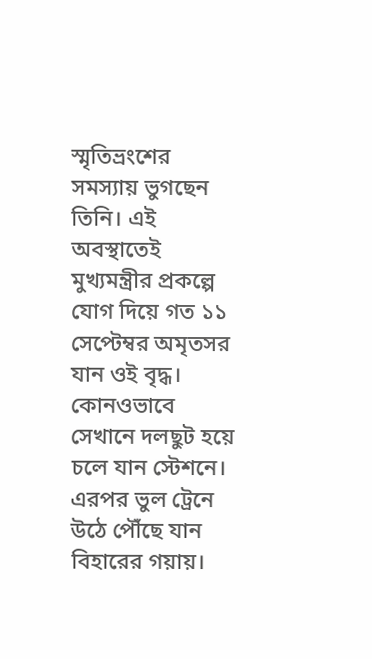স্মৃতিভ্রংশের সমস্যায় ভুগছেন তিনি। এই অবস্থাতেই মুখ্যমন্ত্রীর প্রকল্পে যোগ দিয়ে গত ১১ সেপ্টেম্বর অমৃতসর যান ওই বৃদ্ধ। কোনওভাবে সেখানে দলছুট হয়ে চলে যান স্টেশনে। এরপর ভুল ট্রেনে উঠে পৌঁছে যান বিহারের গয়ায়।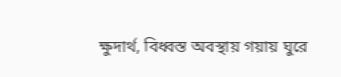ক্ষুদার্থ, বিধ্বস্ত অবস্থায় গয়ায় ঘুরে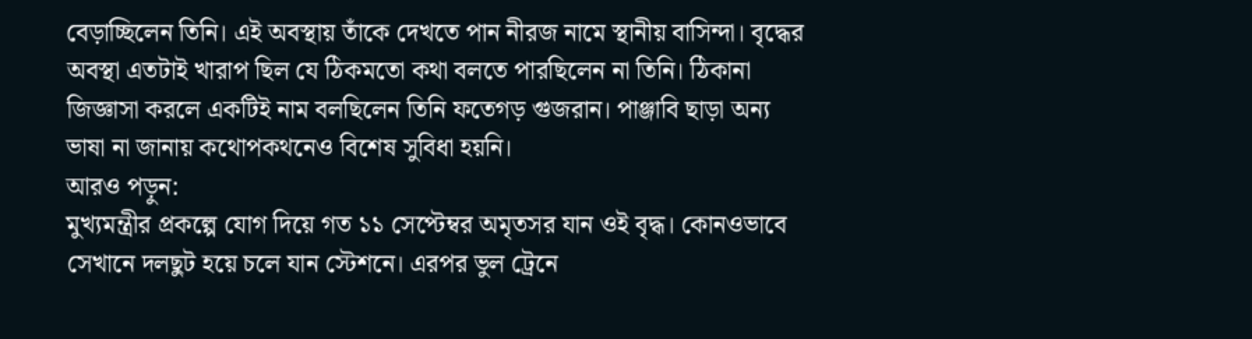বেড়াচ্ছিলেন তিনি। এই অবস্থায় তাঁকে দেখতে পান নীরজ নামে স্থানীয় বাসিন্দা। বৃদ্ধের অবস্থা এতটাই খারাপ ছিল যে ঠিকমতো কথা বলতে পারছিলেন না তিনি। ঠিকানা জিজ্ঞাসা করলে একটিই নাম বলছিলেন তিনি ফতেগড় গুজরান। পাঞ্জাবি ছাড়া অন্য ভাষা না জানায় কথোপকথনেও বিশেষ সুবিধা হয়নি।
আরও পড়ুন:
মুখ্যমন্ত্রীর প্রকল্পে যোগ দিয়ে গত ১১ সেপ্টেম্বর অমৃতসর যান ওই বৃদ্ধ। কোনওভাবে সেখানে দলছুট হয়ে চলে যান স্টেশনে। এরপর ভুল ট্রেনে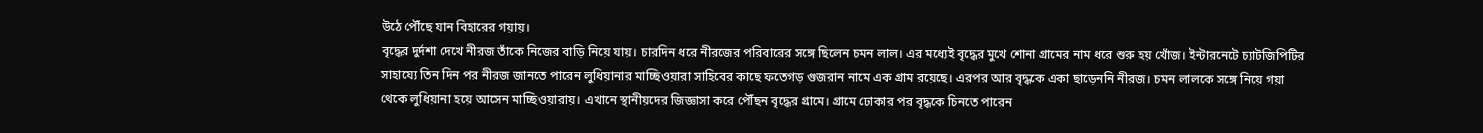উঠে পৌঁছে যান বিহারের গয়ায়।
বৃদ্ধের দুর্দশা দেখে নীরজ তাঁকে নিজের বাড়ি নিয়ে যায়। চারদিন ধরে নীরজের পরিবারের সঙ্গে ছিলেন চমন লাল। এর মধ্যেই বৃদ্ধের মুখে শোনা গ্রামের নাম ধরে শুরু হয় খোঁজ। ইন্টারনেটে চ্যাটজিপিটির সাহায্যে তিন দিন পর নীরজ জানতে পারেন লুধিয়ানার মাচ্ছিওয়ারা সাহিবের কাছে ফতেগড় গুজরান নামে এক গ্রাম রয়েছে। এরপর আর বৃদ্ধকে একা ছাড়েননি নীরজ। চমন লালকে সঙ্গে নিয়ে গয়া থেকে লুধিয়ানা হয়ে আসেন মাচ্ছিওয়ারায়। এখানে স্থানীয়দের জিজ্ঞাসা করে পৌঁছন বৃদ্ধের গ্রামে। গ্রামে ঢোকার পর বৃদ্ধকে চিনতে পারেন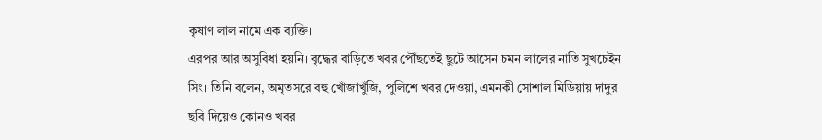কৃষাণ লাল নামে এক ব্যক্তি।
এরপর আর অসুবিধা হয়নি। বৃদ্ধের বাড়িতে খবর পৌঁছতেই ছুটে আসেন চমন লালের নাতি সুখচেইন সিং। তিনি বলেন, অমৃতসরে বহু খোঁজাখুঁজি, পুলিশে খবর দেওয়া, এমনকী সোশাল মিডিয়ায় দাদুর ছবি দিয়েও কোনও খবর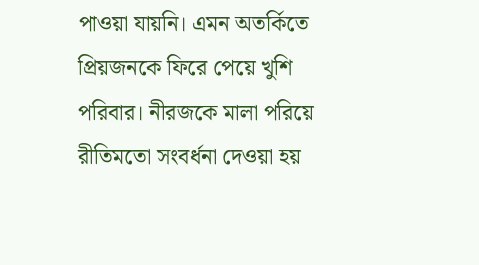পাওয়া যায়নি। এমন অতর্কিতে প্রিয়জনকে ফিরে পেয়ে খুশি পরিবার। নীরজকে মালা পরিয়ে রীতিমতো সংবর্ধনা দেওয়া হয়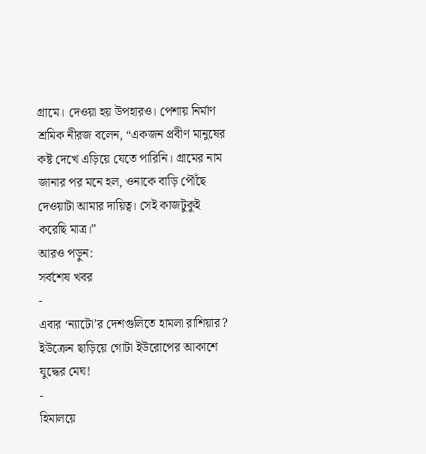গ্রামে। দেওয়া হয় উপহারও। পেশায় নির্মাণ শ্রমিক নীরজ বলেন, “একজন প্রবীণ মানুষের কষ্ট দেখে এড়িয়ে যেতে পারিনি। গ্রামের নাম জানার পর মনে হল, ওনাকে বাড়ি পৌঁছে দেওয়াটা আমার দায়িত্ব। সেই কাজটুকুই করেছি মাত্র।”
আরও পড়ুন:
সর্বশেষ খবর
-
এবার ‘ন্যাটো’র দেশগুলিতে হামলা রাশিয়ার? ইউক্রেন ছাড়িয়ে গোটা ইউরোপের আকাশে যুদ্ধের মেঘ!
-
হিমালয়ে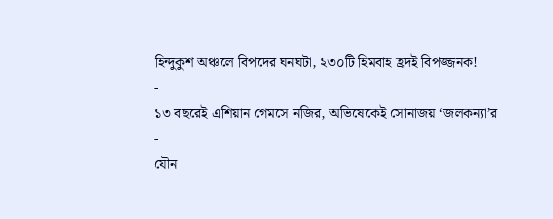হিন্দুকুশ অঞ্চলে বিপদের ঘনঘটা, ২৩০টি হিমবাহ হ্রদই বিপজ্জনক!
-
১৩ বছরেই এশিয়ান গেমসে নজির, অভিষেকেই সোনাজয় ‘জলকন্যা’র
-
যৌন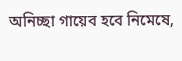অনিচ্ছা গায়েব হবে নিমেষে,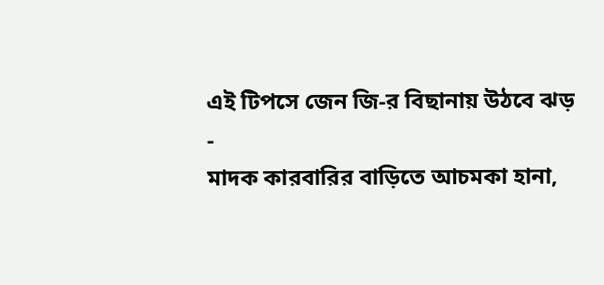এই টিপসে জেন জি-র বিছানায় উঠবে ঝড়
-
মাদক কারবারির বাড়িতে আচমকা হানা,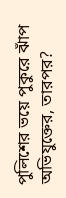পুলিশের ভয়ে পুকুরে ঝাঁপ অভিযুক্তের, তারপর?